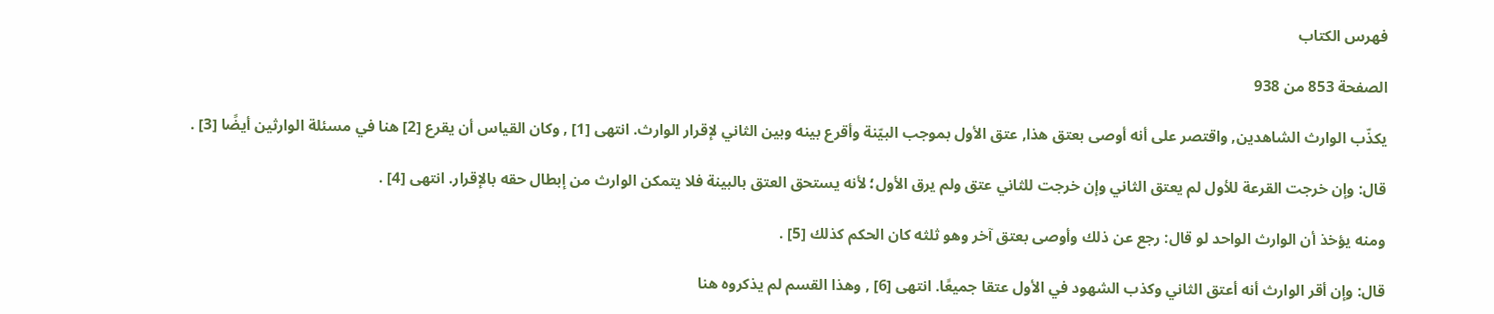فهرس الكتاب

الصفحة 853 من 938

يكذّب الوارث الشاهدين, واقتصر على أنه أوصى بعتق هذا, عتق الأول بموجب البيّنة وأقرع بينه وبين الثاني لإقرار الوارث. انتهى [1] , وكان القياس أن يقرع [2] هنا في مسئلة الوارثين أيضًا [3] .

قال: وإن خرجت القرعة للأول لم يعتق الثاني وإن خرجت للثاني عتق ولم يرق الأول؛ لأنه يستحق العتق بالبينة فلا يتمكن الوارث من إبطال حقه بالإقرار. انتهى [4] .

ومنه يؤخذ أن الوارث الواحد لو قال: رجع عن ذلك وأوصى بعتق آخر وهو ثلثه كان الحكم كذلك [5] .

قال: وإن أقر الوارث أنه أعتق الثاني وكذب الشهود في الأول عتقا جميعًا. انتهى [6] , وهذا القسم لم يذكروه هنا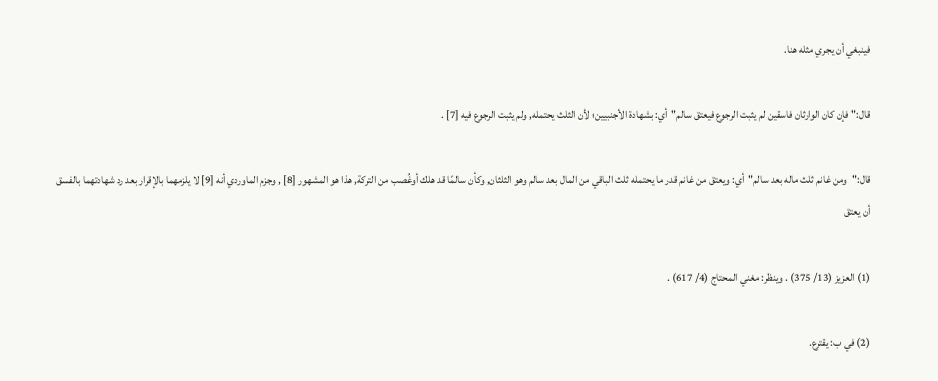فينبغي أن يجري مثله هنا.

قال:"فإن كان الوارثان فاسقين لم يثبت الرجوع فيعتق سالم"أي: بشهادة الأجنبيين؛ لأن الثلث يحتمله, ولم يثبت الرجوع فيه [7] .

قال:"ومن غانم ثلث ماله بعد سالم"أي: ويعتق من غانم قدر ما يحتمله ثلث الباقي من المال بعد سالم وهو الثلثان, وكأن سالمًا قد هلك أوغُصب من التركة, هذا هو المشهور [8] , وجزم الماوردي أنه [9] لا يلزمهما بالإقرار بعد رد شهادتهما بالفسق أن يعتق

(1) العزيز (13/ 375) . وينظر: مغني المحتاج (4/ 617) .

(2) في ب: يقترع.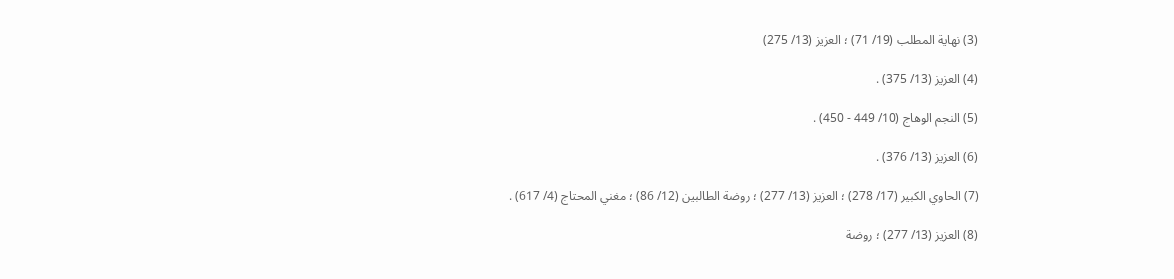(3) نهاية المطلب (19/ 71) ؛ العزيز (13/ 275)

(4) العزيز (13/ 375) .

(5) النجم الوهاج (10/ 449 - 450) .

(6) العزيز (13/ 376) .

(7) الحاوي الكبير (17/ 278) ؛ العزيز (13/ 277) ؛ روضة الطالبين (12/ 86) ؛ مغني المحتاج (4/ 617) .

(8) العزيز (13/ 277) ؛ روضة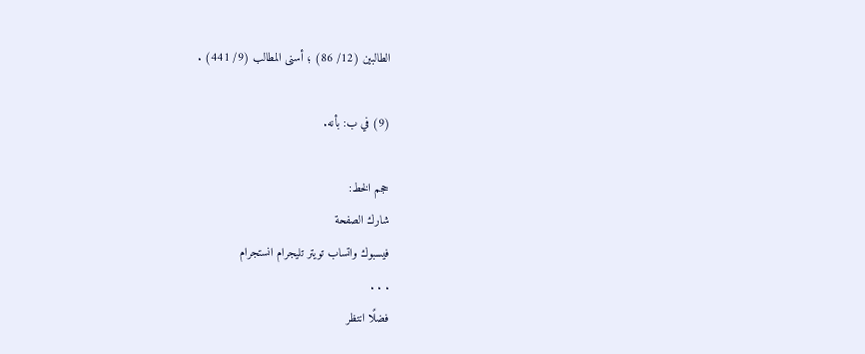الطالبين (12/ 86) ؛ أسنى المطالب (9/ 441) .

(9) في ب: بأنه.

حجم الخط:
شارك الصفحة
فيسبوك واتساب تويتر تليجرام انستجرام
. . .
فضلًا انتظر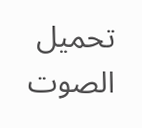تحميل الصوت